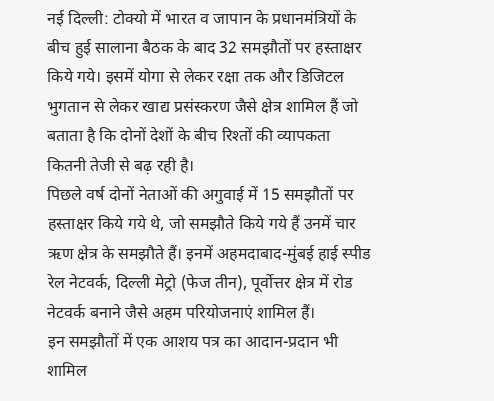नई दिल्ली: टोक्यो में भारत व जापान के प्रधानमंत्रियों के बीच हुई सालाना बैठक के बाद 32 समझौतों पर हस्ताक्षर किये गये। इसमें योगा से लेकर रक्षा तक और डिजिटल भुगतान से लेकर खाद्य प्रसंस्करण जैसे क्षेत्र शामिल हैं जो बताता है कि दोनों देशों के बीच रिश्तों की व्यापकता कितनी तेजी से बढ़ रही है।
पिछले वर्ष दोनों नेताओं की अगुवाई में 15 समझौतों पर हस्ताक्षर किये गये थे, जो समझौते किये गये हैं उनमें चार ऋण क्षेत्र के समझौते हैं। इनमें अहमदाबाद-मुंबई हाई स्पीड रेल नेटवर्क, दिल्ली मेट्रो (फेज तीन), पूर्वोत्तर क्षेत्र में रोड नेटवर्क बनाने जैसे अहम परियोजनाएं शामिल हैं।
इन समझौतों में एक आशय पत्र का आदान-प्रदान भी शामिल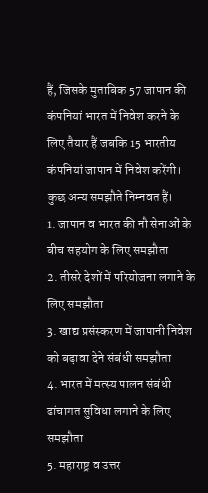हैं, जिसके मुताबिक 57 जापान की कंपनियां भारत में निवेश करने के लिए तैयार हैं जबकि 15 भारतीय कंपनियां जापान में निवेश करेंगी। कुछ अन्य समझौते निम्नवत हैं।
1. जापान व भारत की नौ सेनाओं के बीच सहयोग के लिए समझौता
2. तीसरे देशों में परियोजना लगाने के लिए समझौता
3. खाद्य प्रसंस्करण में जापानी निवेश को बढ़ावा देने संबंधी समझौता
4. भारत में मत्स्य पालन संबंधी ढांचागत सुविधा लगाने के लिए समझौता
5. महाराष्ट्र व उत्तर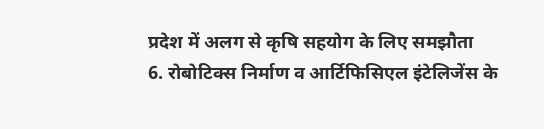प्रदेश में अलग से कृषि सहयोग के लिए समझौता
6. रोबोटिक्स निर्माण व आर्टिफिसिएल इंटेलिजेंस के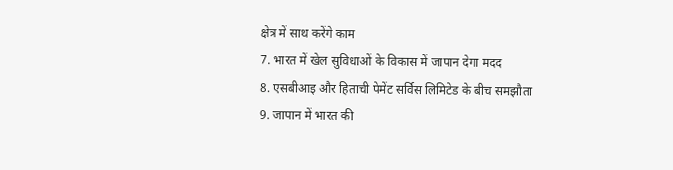क्षेत्र में साथ करेंगे काम
7. भारत में खेल सुविधाओं के विकास में जापान देगा मदद
8. एसबीआइ और हिताची पेमेंट सर्विस लिमिटेड के बीच समझौता
9. जापान में भारत की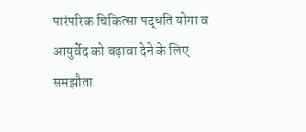पारंपरिक चिकित्सा पद्धति योगा व आयुर्वेद को बढ़ावा देने के लिए समझौता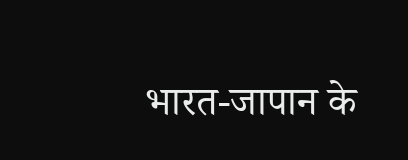भारत-जापान के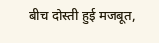बीच दोस्ती हुई मजबूत,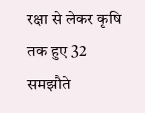रक्षा से लेकर कृषि तक हुए 32 समझौते